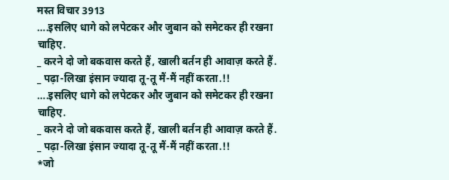मस्त विचार 3913
….इसलिए धागे को लपेटकर और जुबान को समेटकर ही रखना चाहिए.
_ करने दो जो बकवास करते हैं, खाली बर्तन ही आवाज़ करते हैं.
_ पढ़ा-लिखा इंसान ज्यादा तू-तू मैं-मैं नहीं करता.!!
….इसलिए धागे को लपेटकर और जुबान को समेटकर ही रखना चाहिए.
_ करने दो जो बकवास करते हैं, खाली बर्तन ही आवाज़ करते हैं.
_ पढ़ा-लिखा इंसान ज्यादा तू-तू मैं-मैं नहीं करता.!!
*जो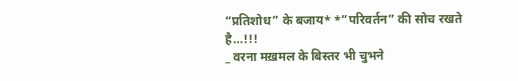“प्रतिशोध” के बजाय* *”परिवर्तन” की सोच रखते है…!!!
_ वरना मख़मल के बिस्तर भी चुभने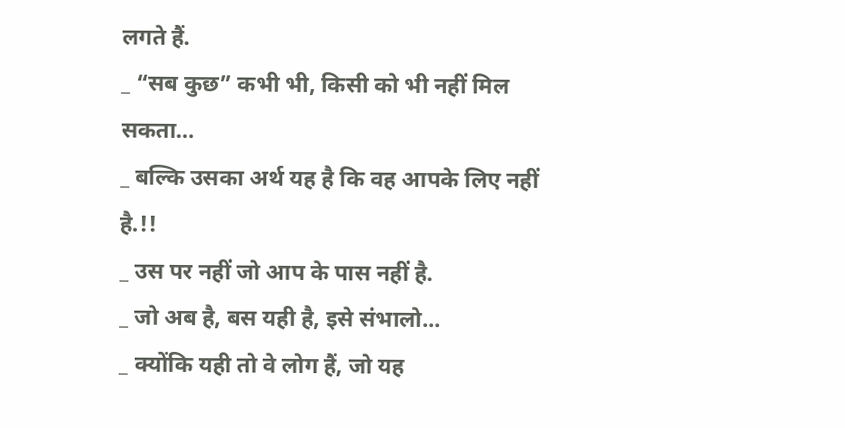लगते हैं.
_ “सब कुछ” कभी भी, किसी को भी नहीं मिल सकता…
_ बल्कि उसका अर्थ यह है कि वह आपके लिए नहीं है.!!
_ उस पर नहीं जो आप के पास नहीं है.
_ जो अब है, बस यही है, इसे संभालो...
_ क्योंकि यही तो वे लोग हैं, जो यह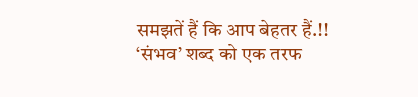समझतें हैं कि आप बेहतर हैं.!!
‘संभव’ शब्द को एक तरफ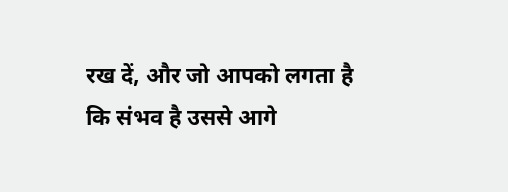रख दें, और जो आपको लगता है कि संभव है उससे आगे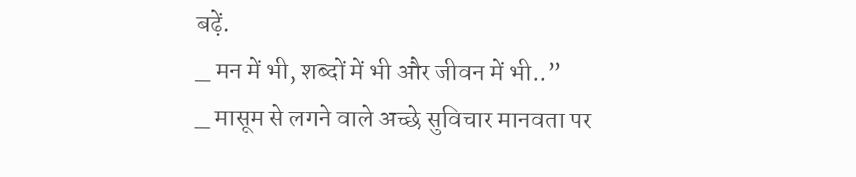बढ़ें.
_ मन में भी, शब्दों में भी और जीवन में भी..”
_ मासूम से लगने वाले अच्छे सुविचार मानवता पर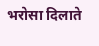भरोसा दिलाते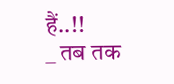हैं..!!
_ तब तक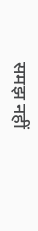समझ नहीं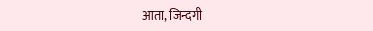आता, जिन्दगी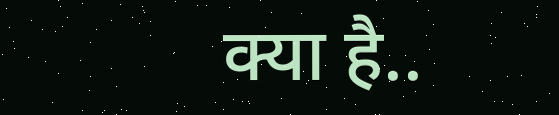क्या है..